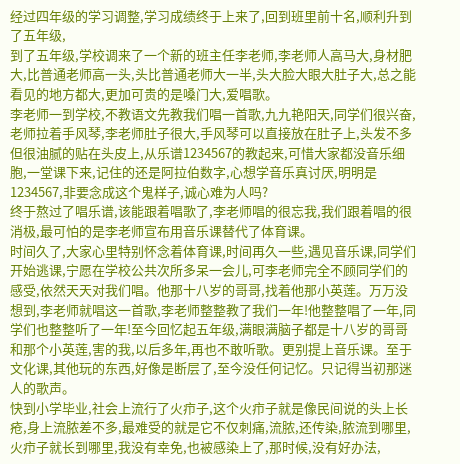经过四年级的学习调整,学习成绩终于上来了,回到班里前十名,顺利升到了五年级,
到了五年级,学校调来了一个新的班主任李老师,李老师人高马大,身材肥大,比普通老师高一头,头比普通老师大一半,头大脸大眼大肚子大,总之能看见的地方都大,更加可贵的是嗓门大,爱唱歌。
李老师一到学校,不教语文先教我们唱一首歌,九九艳阳天,同学们很兴奋,老师拉着手风琴,李老师肚子很大,手风琴可以直接放在肚子上,头发不多但很油腻的贴在头皮上,从乐谱1234567的教起来,可惜大家都没音乐细胞,一堂课下来,记住的还是阿拉伯数字,心想学音乐真讨厌,明明是1234567,非要念成这个鬼样子,诚心难为人吗?
终于熬过了唱乐谱,该能跟着唱歌了,李老师唱的很忘我,我们跟着唱的很消极,最可怕的是李老师宣布用音乐课替代了体育课。
时间久了,大家心里特别怀念着体育课,时间再久一些,遇见音乐课,同学们开始逃课,宁愿在学校公共次所多呆一会儿,可李老师完全不顾同学们的感受,依然天天对我们唱。他那十八岁的哥哥,找着他那小英莲。万万没想到,李老师就唱这一首歌,李老师整整教了我们一年!他整整唱了一年,同学们也整整听了一年!至今回忆起五年级,满眼满脑子都是十八岁的哥哥和那个小英莲,害的我,以后多年,再也不敢听歌。更别提上音乐课。至于文化课,其他玩的东西,好像是断层了,至今没任何记忆。只记得当初那迷人的歌声。
快到小学毕业,社会上流行了火疖子,这个火疖子就是像民间说的头上长疮,身上流脓差不多,最难受的就是它不仅刺痛,流脓,还传染,脓流到哪里,火疖子就长到哪里,我没有幸免,也被感染上了,那时候,没有好办法,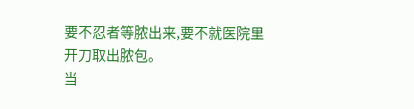要不忍者等脓出来,要不就医院里开刀取出脓包。
当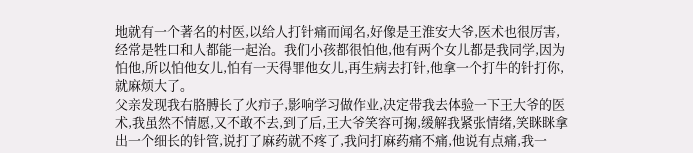地就有一个著名的村医,以给人打针痛而闻名,好像是王淮安大爷,医术也很厉害,经常是牲口和人都能一起治。我们小孩都很怕他,他有两个女儿都是我同学,因为怕他,所以怕他女儿,怕有一天得罪他女儿,再生病去打针,他拿一个打牛的针打你,就麻烦大了。
父亲发现我右胳膊长了火疖子,影响学习做作业,决定带我去体验一下王大爷的医术,我虽然不情愿,又不敢不去,到了后,王大爷笑容可掬,缓解我紧张情绪,笑眯眯拿出一个细长的针管,说打了麻药就不疼了,我问打麻药痛不痛,他说有点痛,我一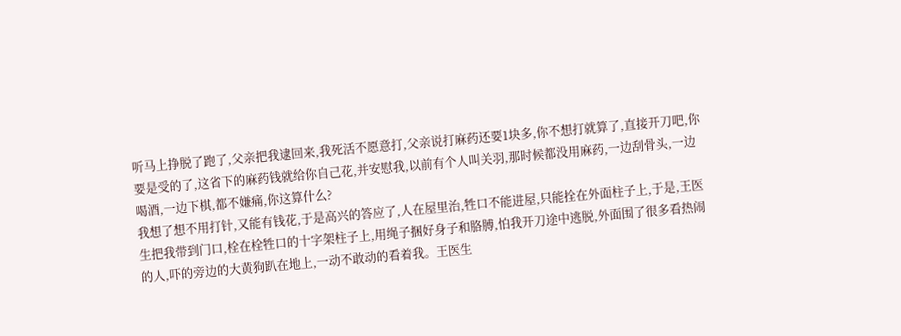听马上挣脱了跑了,父亲把我逮回来,我死活不愿意打,父亲说打麻药还要1块多,你不想打就算了,直接开刀吧,你要是受的了,这省下的麻药钱就给你自己花,并安慰我,以前有个人叫关羽,那时候都没用麻药,一边刮骨头,一边喝酒,一边下棋,都不嫌痛,你这算什么?
我想了想不用打针,又能有钱花,于是高兴的答应了,人在屋里治,牲口不能进屋,只能拴在外面柱子上,于是,王医生把我带到门口,栓在栓牲口的十字架柱子上,用绳子捆好身子和胳膊,怕我开刀途中逃脱,外面围了很多看热闹的人,吓的旁边的大黄狗趴在地上,一动不敢动的看着我。王医生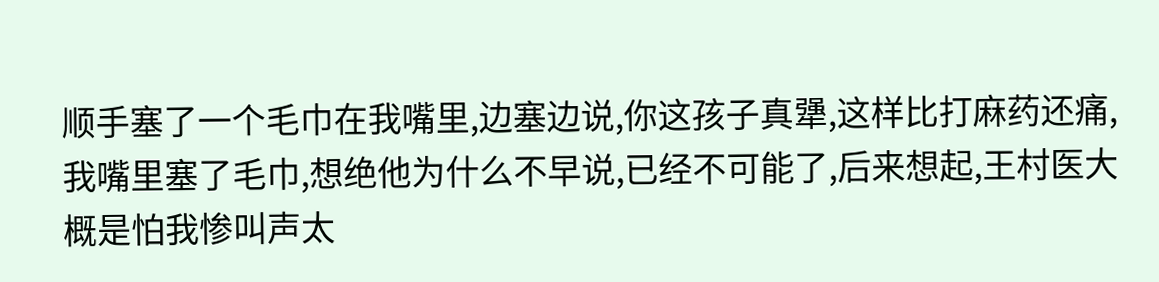顺手塞了一个毛巾在我嘴里,边塞边说,你这孩子真犟,这样比打麻药还痛,我嘴里塞了毛巾,想绝他为什么不早说,已经不可能了,后来想起,王村医大概是怕我惨叫声太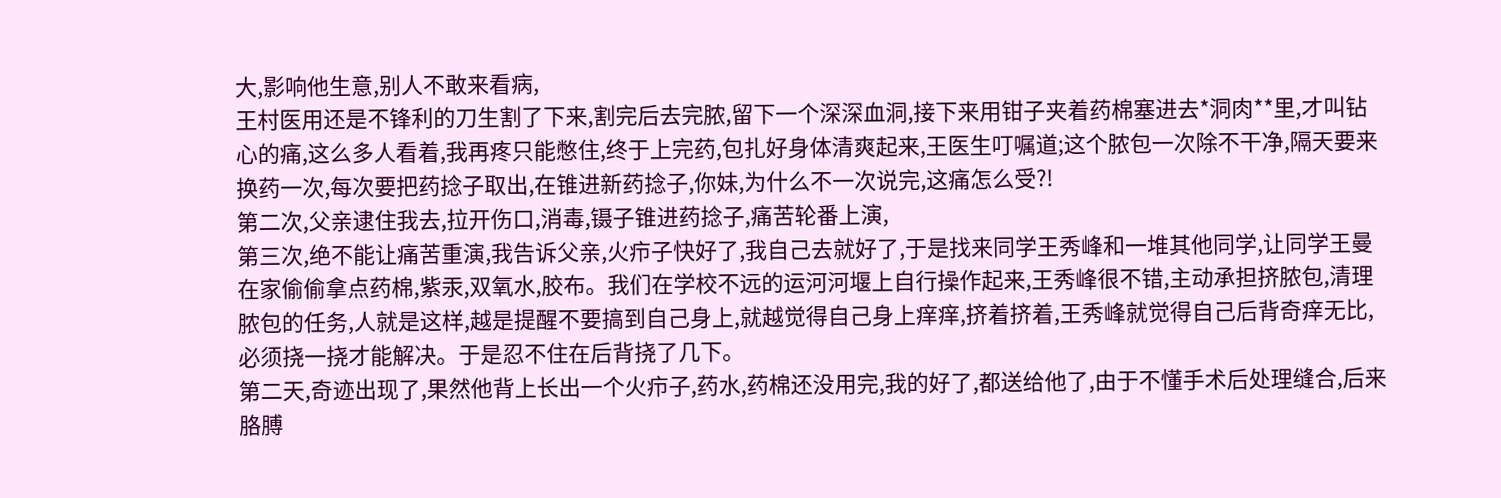大,影响他生意,别人不敢来看病,
王村医用还是不锋利的刀生割了下来,割完后去完脓,留下一个深深血洞,接下来用钳子夹着药棉塞进去*洞肉**里,才叫钻心的痛,这么多人看着,我再疼只能憋住,终于上完药,包扎好身体清爽起来,王医生叮嘱道;这个脓包一次除不干净,隔天要来换药一次,每次要把药捻子取出,在锥进新药捻子,你妹,为什么不一次说完,这痛怎么受?!
第二次,父亲逮住我去,拉开伤口,消毒,镊子锥进药捻子,痛苦轮番上演,
第三次,绝不能让痛苦重演,我告诉父亲,火疖子快好了,我自己去就好了,于是找来同学王秀峰和一堆其他同学,让同学王曼在家偷偷拿点药棉,紫汞,双氧水,胶布。我们在学校不远的运河河堰上自行操作起来,王秀峰很不错,主动承担挤脓包,清理脓包的任务,人就是这样,越是提醒不要搞到自己身上,就越觉得自己身上痒痒,挤着挤着,王秀峰就觉得自己后背奇痒无比,必须挠一挠才能解决。于是忍不住在后背挠了几下。
第二天,奇迹出现了,果然他背上长出一个火疖子,药水,药棉还没用完,我的好了,都送给他了,由于不懂手术后处理缝合,后来胳膊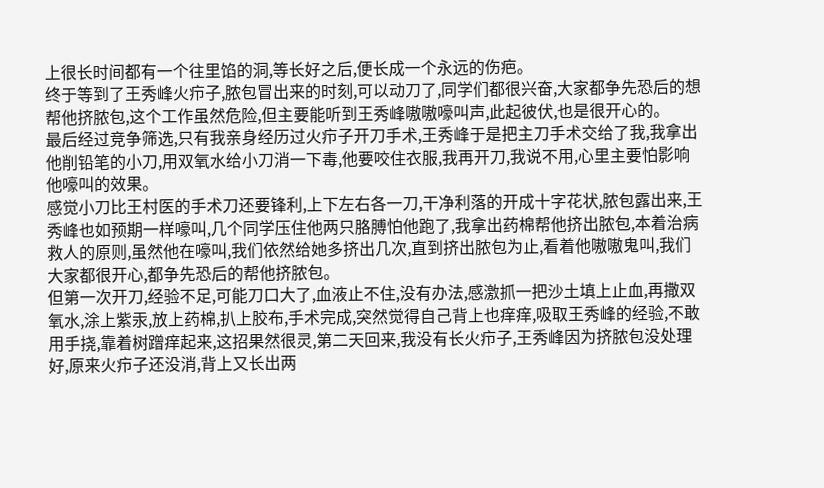上很长时间都有一个往里馅的洞,等长好之后,便长成一个永远的伤疤。
终于等到了王秀峰火疖子,脓包冒出来的时刻,可以动刀了,同学们都很兴奋,大家都争先恐后的想帮他挤脓包,这个工作虽然危险,但主要能听到王秀峰嗷嗷嚎叫声,此起彼伏,也是很开心的。
最后经过竞争筛选,只有我亲身经历过火疖子开刀手术,王秀峰于是把主刀手术交给了我,我拿出他削铅笔的小刀,用双氧水给小刀消一下毒,他要咬住衣服,我再开刀,我说不用,心里主要怕影响他嚎叫的效果。
感觉小刀比王村医的手术刀还要锋利,上下左右各一刀,干净利落的开成十字花状,脓包露出来,王秀峰也如预期一样嚎叫,几个同学压住他两只胳膊怕他跑了,我拿出药棉帮他挤出脓包,本着治病救人的原则,虽然他在嚎叫,我们依然给她多挤出几次,直到挤出脓包为止,看着他嗷嗷鬼叫,我们大家都很开心,都争先恐后的帮他挤脓包。
但第一次开刀,经验不足,可能刀口大了,血液止不住,没有办法,感激抓一把沙土填上止血,再撒双氧水,涂上紫汞,放上药棉,扒上胶布,手术完成,突然觉得自己背上也痒痒,吸取王秀峰的经验,不敢用手挠,靠着树蹭痒起来,这招果然很灵,第二天回来,我没有长火疖子,王秀峰因为挤脓包没处理好,原来火疖子还没消,背上又长出两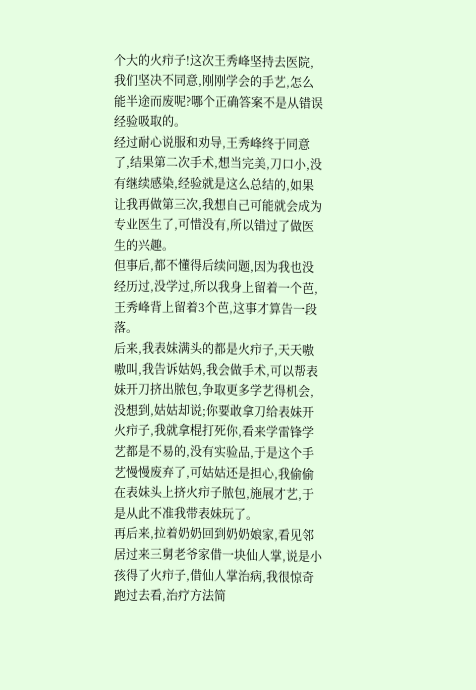个大的火疖子!这次王秀峰坚持去医院,我们坚决不同意,刚刚学会的手艺,怎么能半途而废呢?哪个正确答案不是从错误经验吸取的。
经过耐心说服和劝导,王秀峰终于同意了,结果第二次手术,想当完美,刀口小,没有继续感染,经验就是这么总结的,如果让我再做第三次,我想自己可能就会成为专业医生了,可惜没有,所以错过了做医生的兴趣。
但事后,都不懂得后续问题,因为我也没经历过,没学过,所以我身上留着一个芭,王秀峰背上留着3个芭,这事才算告一段落。
后来,我表妹满头的都是火疖子,天天嗷嗷叫,我告诉姑妈,我会做手术,可以帮表妹开刀挤出脓包,争取更多学艺得机会,没想到,姑姑却说;你要敢拿刀给表妹开火疖子,我就拿棍打死你,看来学雷锋学艺都是不易的,没有实验品,于是这个手艺慢慢废弃了,可姑姑还是担心,我偷偷在表妹头上挤火疖子脓包,施展才艺,于是从此不准我带表妹玩了。
再后来,拉着奶奶回到奶奶娘家,看见邻居过来三舅老爷家借一块仙人掌,说是小孩得了火疖子,借仙人掌治病,我很惊奇跑过去看,治疗方法简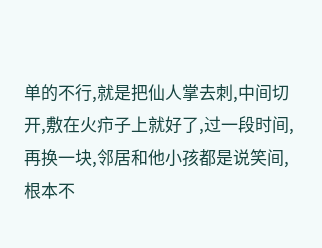单的不行,就是把仙人掌去刺,中间切开,敷在火疖子上就好了,过一段时间,再换一块,邻居和他小孩都是说笑间,根本不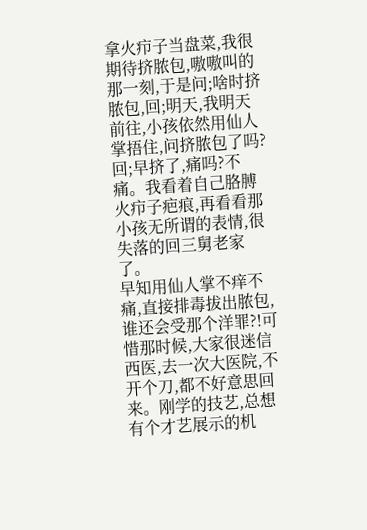拿火疖子当盘菜,我很期待挤脓包,嗷嗷叫的那一刻,于是问;啥时挤脓包,回;明天,我明天前往,小孩依然用仙人掌捂住,问挤脓包了吗?回;早挤了,痛吗?不痛。我看着自己胳膊火疖子疤痕,再看看那小孩无所谓的表情,很失落的回三舅老家了。
早知用仙人掌不痒不痛,直接排毒拔出脓包,谁还会受那个洋罪?!可惜那时候,大家很迷信西医,去一次大医院,不开个刀,都不好意思回来。刚学的技艺,总想有个才艺展示的机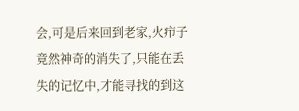会,可是后来回到老家,火疖子竟然神奇的消失了,只能在丢失的记忆中,才能寻找的到这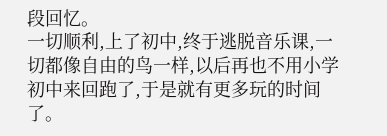段回忆。
一切顺利,上了初中,终于逃脱音乐课,一切都像自由的鸟一样,以后再也不用小学初中来回跑了,于是就有更多玩的时间了。